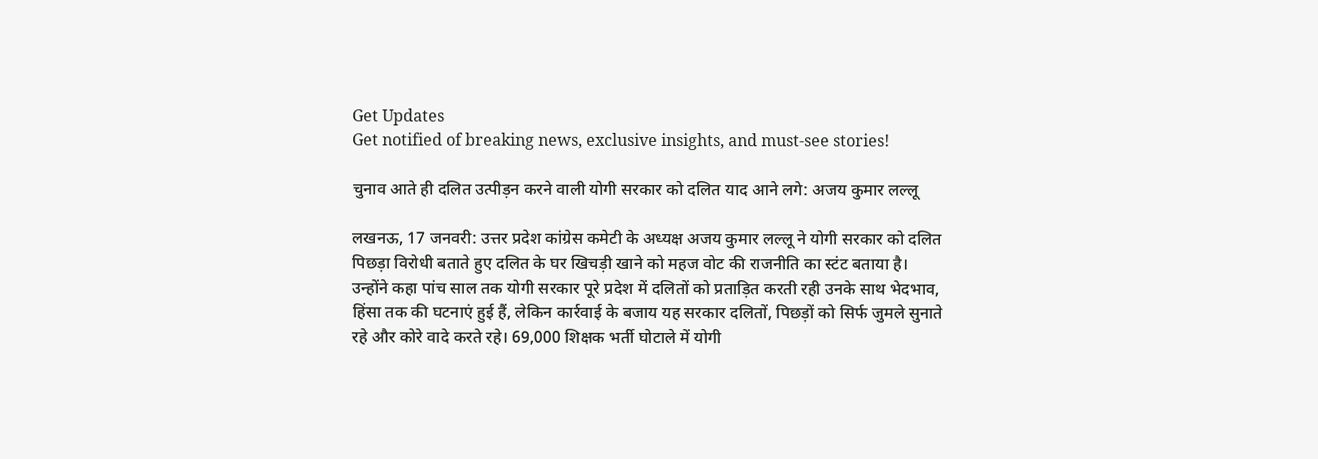Get Updates
Get notified of breaking news, exclusive insights, and must-see stories!

चुनाव आते ही दलित उत्पीड़न करने वाली योगी सरकार को दलित याद आने लगे: अजय कुमार लल्लू

लखनऊ, 17 जनवरी: उत्तर प्रदेश कांग्रेस कमेटी के अध्यक्ष अजय कुमार लल्लू ने योगी सरकार को दलित पिछड़ा विरोधी बताते हुए दलित के घर खिचड़ी खाने को महज वोट की राजनीति का स्टंट बताया है। उन्होंने कहा पांच साल तक योगी सरकार पूरे प्रदेश में दलितों को प्रताड़ित करती रही उनके साथ भेदभाव, हिंसा तक की घटनाएं हुई हैं, लेकिन कार्रवाई के बजाय यह सरकार दलितों, पिछड़ों को सिर्फ जुमले सुनाते रहे और कोरे वादे करते रहे। 69,000 शिक्षक भर्ती घोटाले में योगी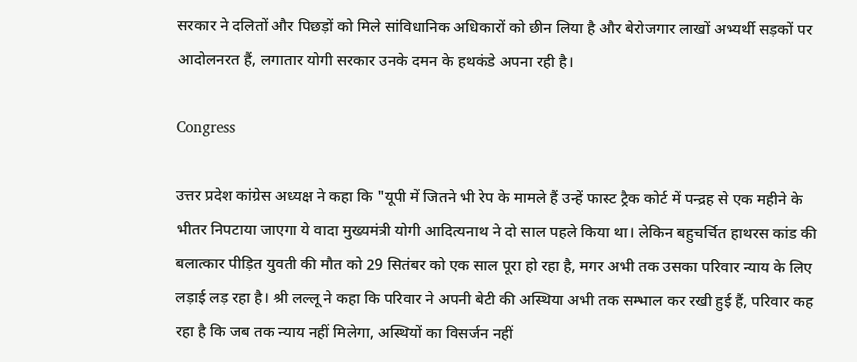सरकार ने दलितों और पिछड़ों को मिले सांविधानिक अधिकारों को छीन लिया है और बेरोजगार लाखों अभ्यर्थी सड़कों पर आदोलनरत हैं, लगातार योगी सरकार उनके दमन के हथकंडे अपना रही है।

Congress

उत्तर प्रदेश कांग्रेस अध्यक्ष ने कहा कि "यूपी में जितने भी रेप के मामले हैं उन्हें फास्ट ट्रैक कोर्ट में पन्द्रह से एक महीने के भीतर निपटाया जाएगा ये वादा मुख्यमंत्री योगी आदित्यनाथ ने दो साल पहले किया था। लेकिन बहुचर्चित हाथरस कांड की बलात्कार पीड़ित युवती की मौत को 29 सितंबर को एक साल पूरा हो रहा है, मगर अभी तक उसका परिवार न्याय के लिए लड़ाई लड़ रहा है। श्री लल्लू ने कहा कि परिवार ने अपनी बेटी की अस्थिया अभी तक सम्भाल कर रखी हुई हैं, परिवार कह रहा है कि जब तक न्याय नहीं मिलेगा, अस्थियों का विसर्जन नहीं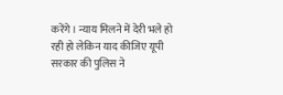करेंगे। न्याय मिलने में देरी भले हो रही हो लेकिन याद कीजिए यूपी सरकार की पुलिस ने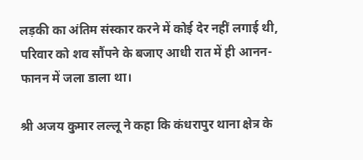लड़की का अंतिम संस्कार करने में कोई देर नहीं लगाई थी, परिवार को शव सौंपने के बजाए आधी रात में ही आनन-फानन में जला डाला था।

श्री अजय कुमार लल्लू ने कहा कि कंधरापुर थाना क्षेत्र के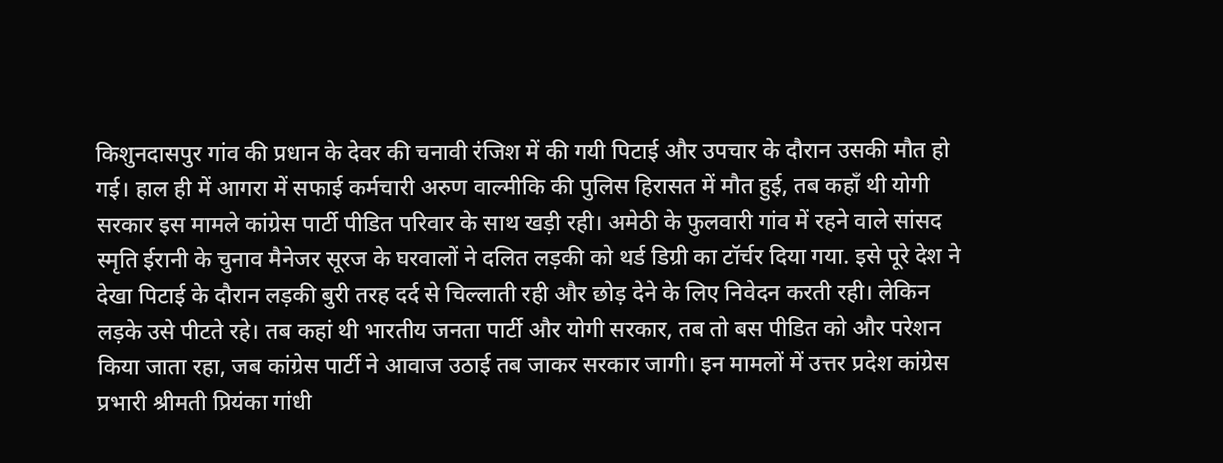किशुनदासपुर गांव की प्रधान के देवर की चनावी रंजिश में की गयी पिटाई और उपचार के दौरान उसकी मौत हो गई। हाल ही में आगरा में सफाई कर्मचारी अरुण वाल्मीकि की पुलिस हिरासत में मौत हुई, तब कहाँ थी योगी सरकार इस मामले कांग्रेस पार्टी पीडित परिवार के साथ खड़ी रही। अमेठी के फुलवारी गांव में रहने वाले सांसद स्मृति ईरानी के चुनाव मैनेजर सूरज के घरवालों ने दलित लड़की को थर्ड डिग्री का टॉर्चर दिया गया. इसे पूरे देश ने देखा पिटाई के दौरान लड़की बुरी तरह दर्द से चिल्लाती रही और छोड़ देने के लिए निवेदन करती रही। लेकिन लड़के उसे पीटते रहे। तब कहां थी भारतीय जनता पार्टी और योगी सरकार, तब तो बस पीडित को और परेशन किया जाता रहा, जब कांग्रेस पार्टी ने आवाज उठाई तब जाकर सरकार जागी। इन मामलों में उत्तर प्रदेश कांग्रेस प्रभारी श्रीमती प्रियंका गांधी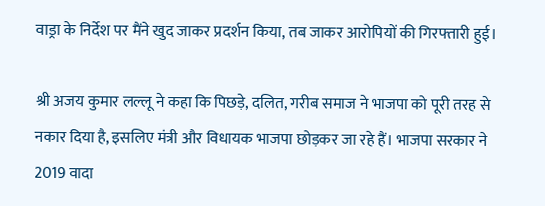वाड्रा के निर्देश पर मैंने खुद जाकर प्रदर्शन किया, तब जाकर आरोपियों की गिरफ्तारी हुई।

श्री अजय कुमार लल्लू ने कहा कि पिछड़े, दलित, गरीब समाज ने भाजपा को पूरी तरह से नकार दिया है, इसलिए मंत्री और विधायक भाजपा छोड़कर जा रहे हैं। भाजपा सरकार ने 2019 वादा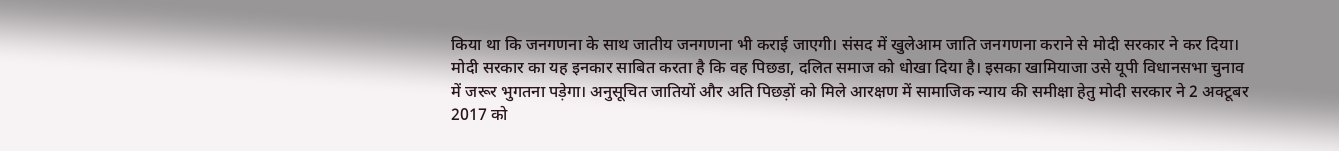किया था कि जनगणना के साथ जातीय जनगणना भी कराई जाएगी। संसद में खुलेआम जाति जनगणना कराने से मोदी सरकार ने कर दिया। मोदी सरकार का यह इनकार साबित करता है कि वह पिछडा, दलित समाज को धोखा दिया है। इसका खामियाजा उसे यूपी विधानसभा चुनाव में जरूर भुगतना पड़ेगा। अनुसूचित जातियों और अति पिछड़ों को मिले आरक्षण में सामाजिक न्याय की समीक्षा हेतु मोदी सरकार ने 2 अक्टूबर 2017 को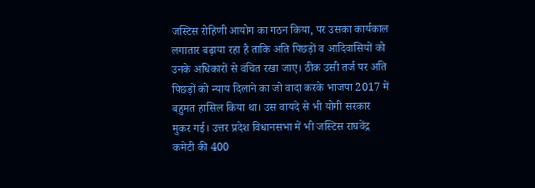जस्टिस रोहिणी आयोग का गठन किया, पर उसका कार्यकाल लगातार बढ़ाया रहा है ताकि अति पिछड़ों व आदिवासियों को उनके अधिकारों से वंचित रखा जाए। ठीक उसी तर्ज पर अति पिछड़ों को न्याय दिलाने का जो वादा करके भाजपा 2017 में बहुमत हासिल किया था। उस वायदे से भी योगी सरकार मुकर गई। उत्तर प्रदेश विधानसभा में भी जस्टिस राघवेंद्र कमेटी की 400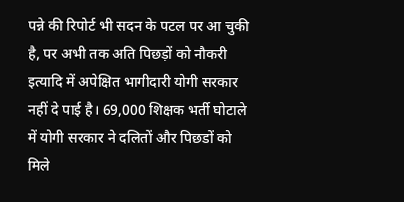पन्ने की रिपोर्ट भी सदन के पटल पर आ चुकी है, पर अभी तक अति पिछड़ों को नौकरी इत्यादि में अपेक्षित भागीदारी योगी सरकार नहीं दे पाई है। 69,000 शिक्षक भर्ती घोटाले में योगी सरकार ने दलितों और पिछडों को मिले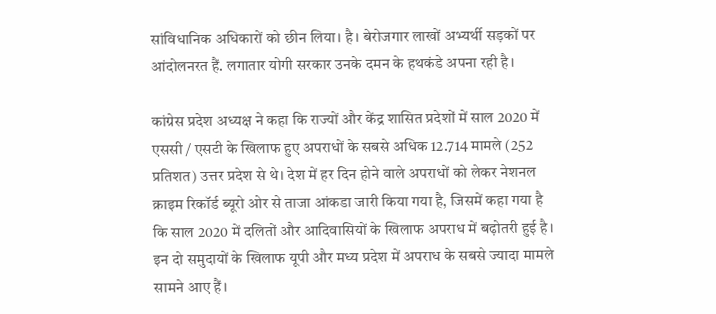सांविधानिक अधिकारों को छीन लिया। है। बेरोजगार लाखों अभ्यर्थी सड़कों पर आंदोलनरत हैं. लगातार योगी सरकार उनके दमन के हथकंडे अपना रही है।

कांग्रेस प्रदेश अध्यक्ष ने कहा कि राज्यों और केंद्र शासित प्रदेशों में साल 2020 में एससी / एसटी के खिलाफ हुए अपराधों के सबसे अधिक 12.714 मामले (252 प्रतिशत) उत्तर प्रदेश से थे। देश में हर दिन होने वाले अपराधों को लेकर नेशनल क्राइम रिकॉर्ड ब्यूरो ओर से ताजा आंकडा जारी किया गया है, जिसमें कहा गया है कि साल 2020 में दलितों और आदिवासियों के खिलाफ अपराध में बढ़ोतरी हुई है। इन दो समुदायों के खिलाफ यूपी और मध्य प्रदेश में अपराध के सबसे ज्यादा मामले सामने आए हैं।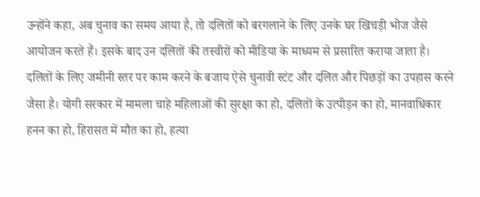उन्होंने कहा, अब चुनाव का समय आया है, तो दलितों को बरगलाने के लिए उनके घर खिचड़ी भोज जैसे आयोजन करते हैं। इसके बाद उन दलितों की तस्वीरों को मीडिया के माध्यम से प्रसारित कराया जाता है। दलितों के लिए जमीनी स्तर पर काम करने के बजाय ऐसे चुनावी स्टंट और दलित और पिछड़ों का उपहास करने जैसा है। योगी सरकार में मामला चाहे महिलाओं की सुरक्षा का हो, दलितों के उत्पीड़न का हो, मानवाधिकार हनन का हो, हिरासत में मौत का हो, हत्या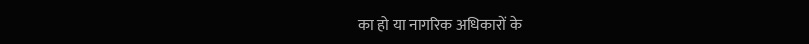का हो या नागरिक अधिकारों के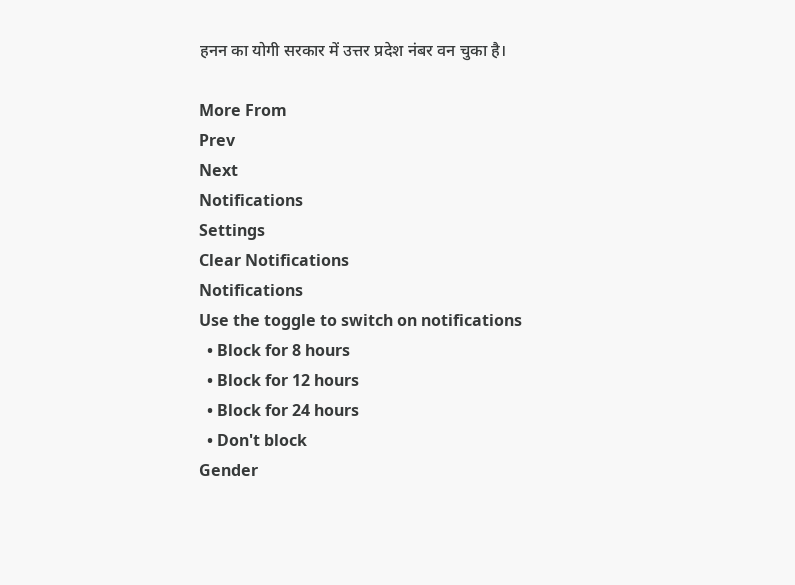हनन का योगी सरकार में उत्तर प्रदेश नंबर वन चुका है।

More From
Prev
Next
Notifications
Settings
Clear Notifications
Notifications
Use the toggle to switch on notifications
  • Block for 8 hours
  • Block for 12 hours
  • Block for 24 hours
  • Don't block
Gender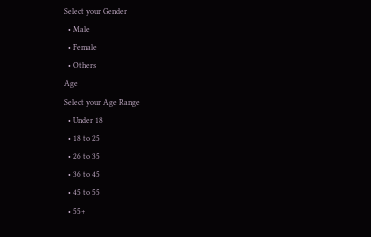Select your Gender
  • Male
  • Female
  • Others
Age
Select your Age Range
  • Under 18
  • 18 to 25
  • 26 to 35
  • 36 to 45
  • 45 to 55
  • 55+